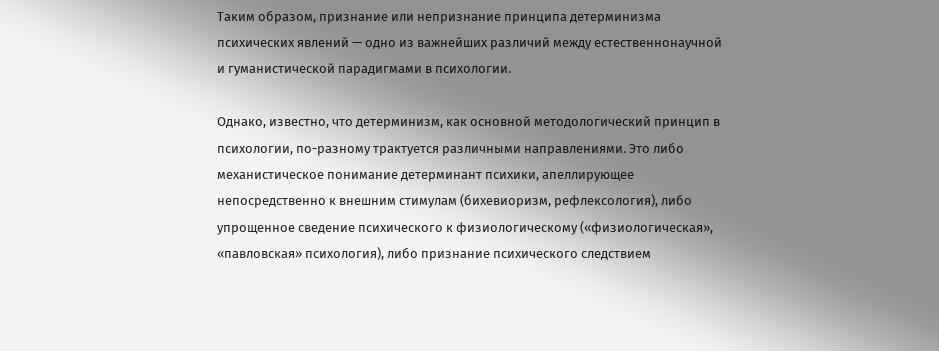Таким образом, признание или непризнание принципа детерминизма психических явлений — одно из важнейших различий между естественнонаучной и гуманистической парадигмами в психологии.

Однако, известно, что детерминизм, как основной методологический принцип в психологии, по-разному трактуется различными направлениями. Это либо механистическое понимание детерминант психики, апеллирующее непосредственно к внешним стимулам (бихевиоризм, рефлексология), либо упрощенное сведение психического к физиологическому («физиологическая», «павловская» психология), либо признание психического следствием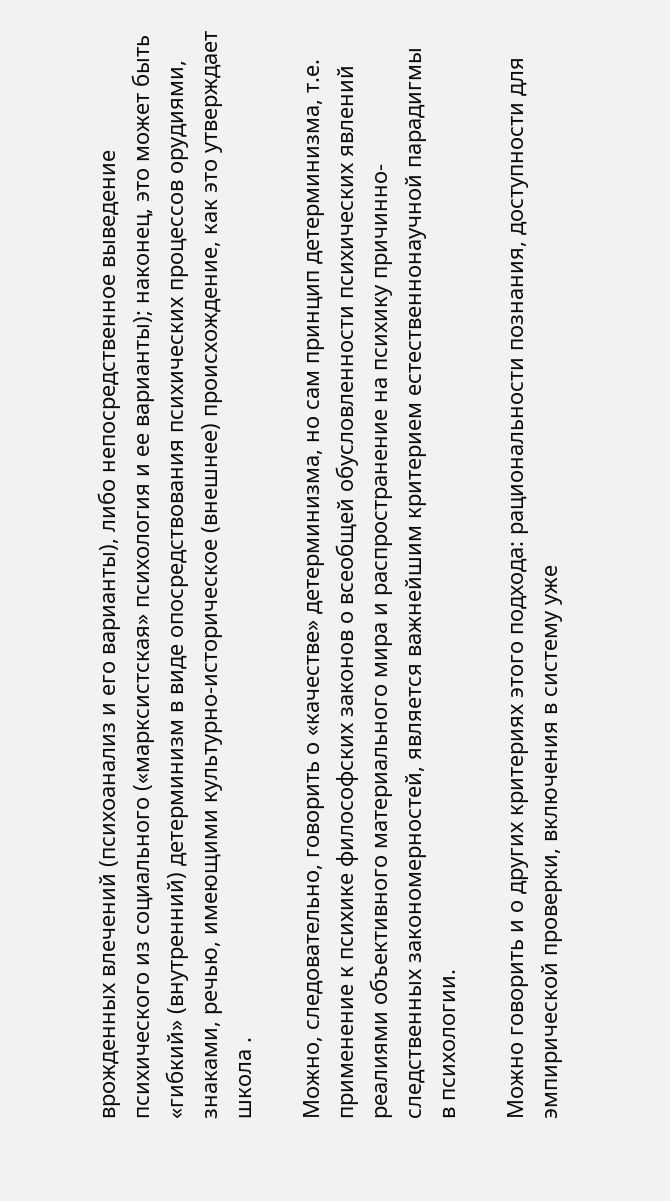врожденных влечений (психоанализ и его варианты), либо непосредственное выведение психического из социального («марксистская» психология и ее варианты); наконец, это может быть «гибкий» (внутренний) детерминизм в виде опосредствования психических процессов орудиями, знаками, речью, имеющими культурно-историческое (внешнее) происхождение, как это утверждает школа .

Можно, следовательно, говорить о «качестве» детерминизма, но сам принцип детерминизма, т.е. применение к психике философских законов о всеобщей обусловленности психических явлений реалиями объективного материального мира и распространение на психику причинно-следственных закономерностей, является важнейшим критерием естественнонаучной парадигмы в психологии.

Можно говорить и о других критериях этого подхода: рациональности познания, доступности для эмпирической проверки, включения в систему уже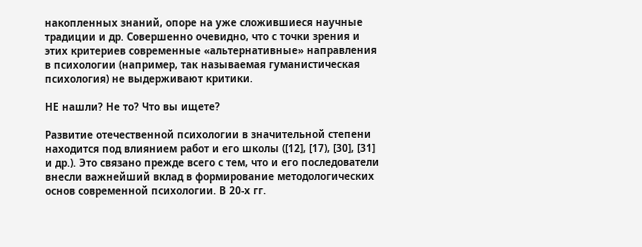накопленных знаний, опоре на уже сложившиеся научные традиции и др. Совершенно очевидно, что с точки зрения и этих критериев современные «альтернативные» направления в психологии (например, так называемая гуманистическая психология) не выдерживают критики.

НЕ нашли? Не то? Что вы ищете?

Развитие отечественной психологии в значительной степени находится под влиянием работ и его школы ([12], [17), [30], [31] и др.). Это связано прежде всего с тем, что и его последователи внесли важнейший вклад в формирование методологических основ современной психологии. В 20-х гг.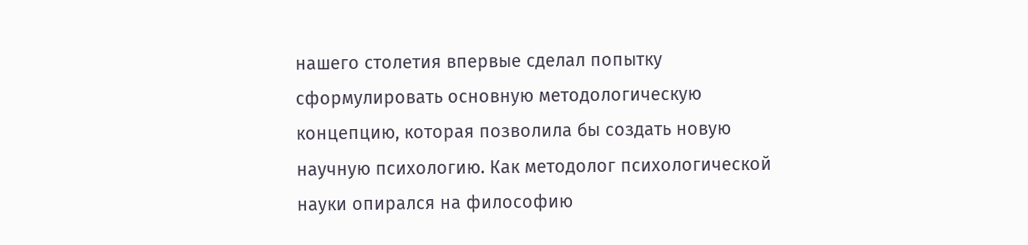нашего столетия впервые сделал попытку сформулировать основную методологическую концепцию, которая позволила бы создать новую научную психологию. Как методолог психологической науки опирался на философию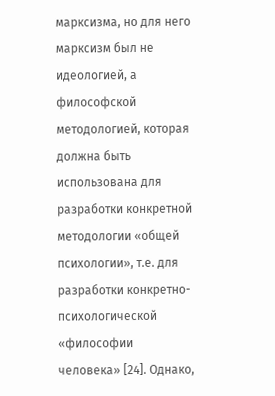марксизма, но для него марксизм был не идеологией, а философской методологией, которая должна быть использована для разработки конкретной методологии «общей психологии», т.е. для разработки конкретно-психологической «философии человека» [24]. Однако,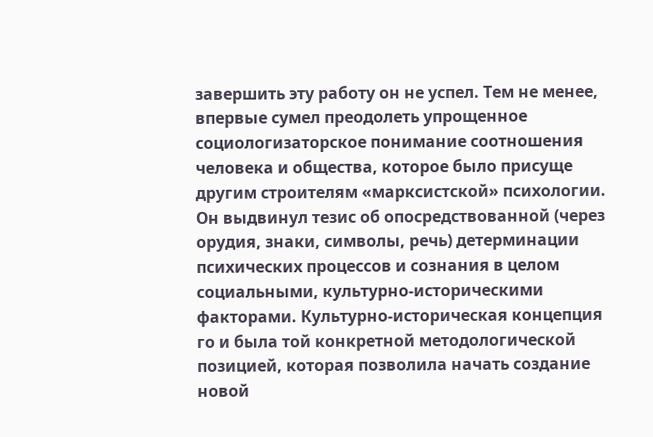завершить эту работу он не успел. Тем не менее, впервые сумел преодолеть упрощенное социологизаторское понимание соотношения человека и общества, которое было присуще другим строителям «марксистской» психологии. Он выдвинул тезис об опосредствованной (через орудия, знаки, символы, речь) детерминации психических процессов и сознания в целом социальными, культурно-историческими факторами. Культурно-историческая концепция го и была той конкретной методологической позицией, которая позволила начать создание новой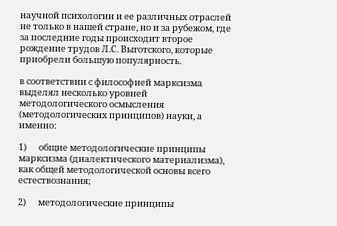научной психологии и ее различных отраслей не только в нашей стране, но и за рубежом, где за последние годы происходит второе рождение трудов Л.С. Выготского, которые приобрели большую популярность.

в соответствии с философией марксизма выделял несколько уровней методологического осмысления (методологических принципов) науки, а именно:

1)      общие методологические принципы марксизма (диалектического материализма), как общей методологической основы всего естествознания;

2)      методологические принципы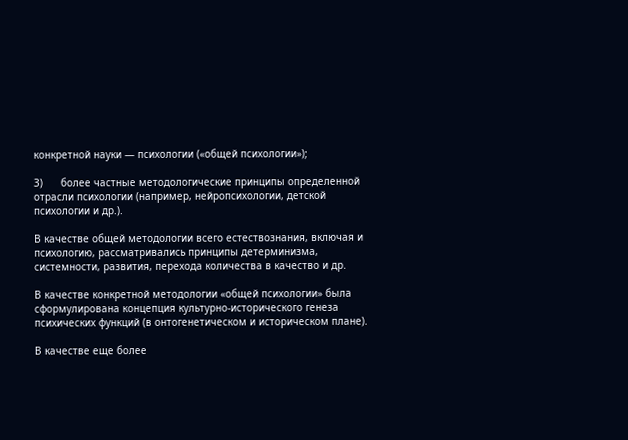конкретной науки — психологии («общей психологии»);

3)      более частные методологические принципы определенной отрасли психологии (например, нейропсихологии, детской психологии и др.).

В качестве общей методологии всего естествознания, включая и психологию, рассматривались принципы детерминизма, системности, развития, перехода количества в качество и др.

В качестве конкретной методологии «общей психологии» была сформулирована концепция культурно-исторического генеза психических функций (в онтогенетическом и историческом плане).

В качестве еще более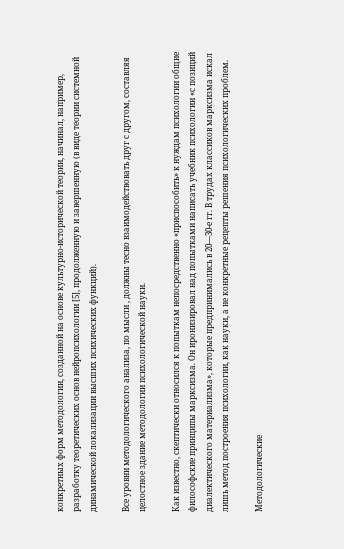конкретных форм методологии, созданной на основе культурно-исторической теории, начинал, например, разработку теоретических основ нейропсихологии [5], продолженную и завершенную (в виде теории системной динамической локализации высших психических функций).

Все уровни методологического анализа, по мысли , должны тесно взаимодействовать друг с другом, составляя целостное здание методологии психологической науки.

Как известно, скептически относился к попыткам непосредственно «приспособить» к нуждам психологии общие философские принципы марксизма. Он иронизировал над попытками написать учебник психологии «с позиций диалектического материализма», которые предпринимались в 20—30-е гг. В трудах классиков марксизма искал лишь метод построения психологии, как науки, а не конкретные рецепты решения психологических проблем.

Методологические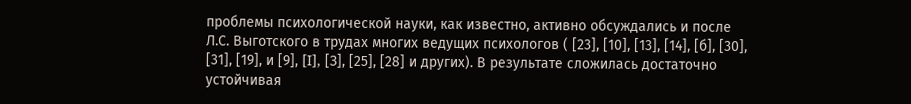проблемы психологической науки, как известно, активно обсуждались и после Л.С. Выготского в трудах многих ведущих психологов ( [23], [10], [13], [14], [б], [30], [31], [19], и [9], [I], [З], [25], [28] и других). В результате сложилась достаточно устойчивая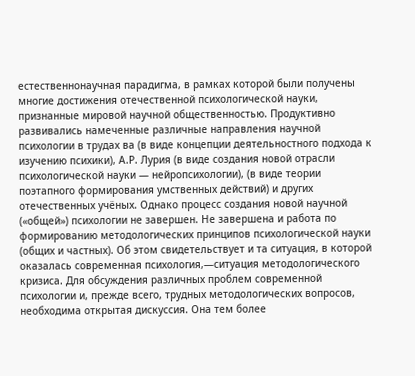естественнонаучная парадигма, в рамках которой были получены многие достижения отечественной психологической науки, признанные мировой научной общественностью. Продуктивно развивались намеченные различные направления научной психологии в трудах ва (в виде концепции деятельностного подхода к изучению психики), А.Р. Лурия (в виде создания новой отрасли психологической науки — нейропсихологии), (в виде теории поэтапного формирования умственных действий) и других отечественных учёных. Однако процесс создания новой научной («общей») психологии не завершен. Не завершена и работа по формированию методологических принципов психологической науки (общих и частных). Об этом свидетельствует и та ситуация, в которой оказалась современная психология,—ситуация методологического кризиса. Для обсуждения различных проблем современной психологии и, прежде всего, трудных методологических вопросов, необходима открытая дискуссия. Она тем более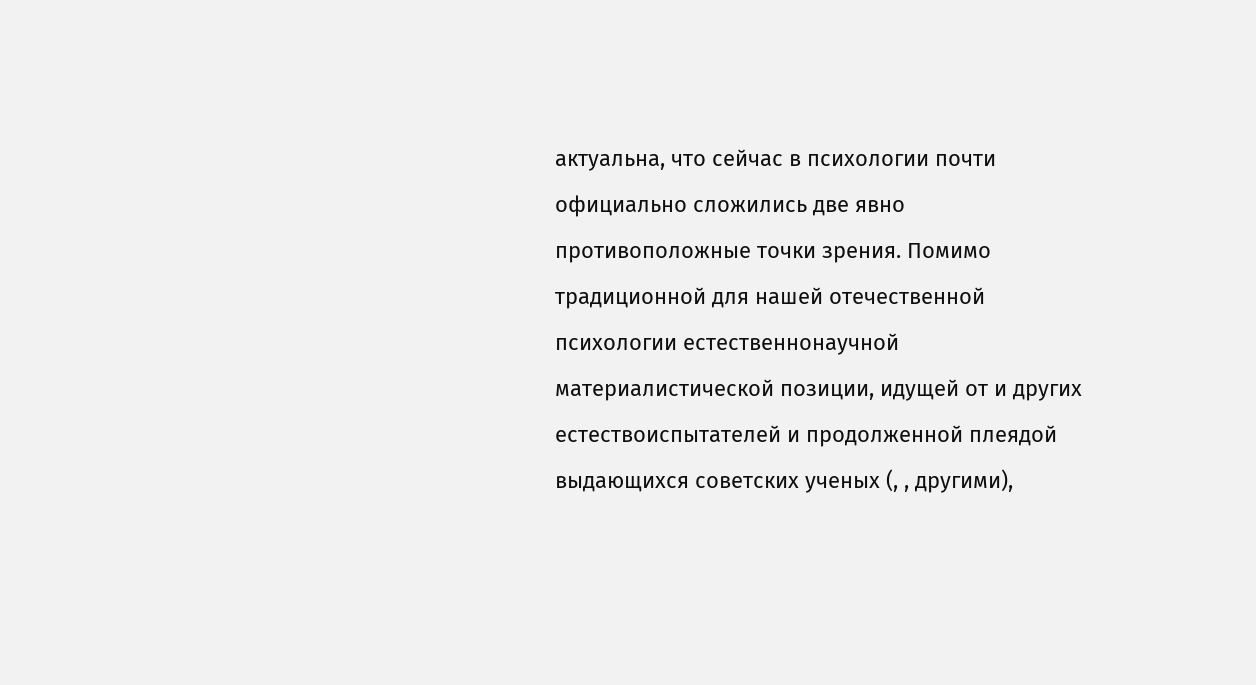актуальна, что сейчас в психологии почти официально сложились две явно противоположные точки зрения. Помимо традиционной для нашей отечественной психологии естественнонаучной материалистической позиции, идущей от и других естествоиспытателей и продолженной плеядой выдающихся советских ученых (, , другими),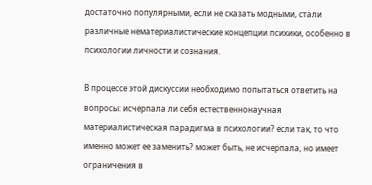достаточно популярными, если не сказать модными, стали различные нематериалистические концепции психики, особенно в психологии личности и сознания.

В процессе этой дискуссии необходимо попытаться ответить на вопросы: исчерпала ли себя естественнонаучная материалистическая парадигма в психологии? если так, то что именно может ее заменить? может быть, не исчерпала, но имеет ограничения в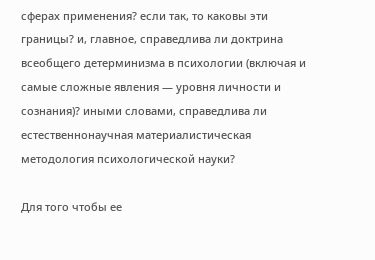сферах применения? если так, то каковы эти границы? и, главное, справедлива ли доктрина всеобщего детерминизма в психологии (включая и самые сложные явления — уровня личности и сознания)? иными словами, справедлива ли естественнонаучная материалистическая методология психологической науки?

Для того чтобы ее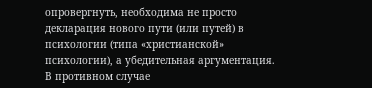опровергнуть, необходима не просто декларация нового пути (или путей) в психологии (типа «христианской» психологии), а убедительная аргументация. В противном случае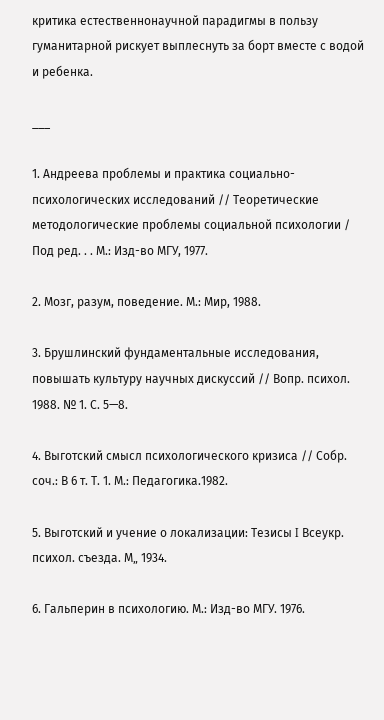критика естественнонаучной парадигмы в пользу гуманитарной рискует выплеснуть за борт вместе с водой и ребенка.

___

1. Андреева проблемы и практика социально-психологических исследований // Теоретические методологические проблемы социальной психологии / Под ред. . . М.: Изд-во МГУ, 1977.

2. Мозг, разум, поведение. М.: Мир, 1988.

3. Брушлинский фундаментальные исследования, повышать культуру научных дискуссий // Вопр. психол. 1988. № 1. С. 5—8.

4. Выготский смысл психологического кризиса // Собр. соч.: В 6 т. Т. 1. М.: Педагогика.1982.

5. Выготский и учение о локализации: Тезисы I Всеукр. психол. съезда. М„ 1934.

6. Гальперин в психологию. М.: Изд-во МГУ. 1976.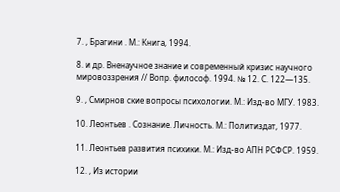7. , Брагини . М.: Книга, 1994.

8. и др. Вненаучное знание и современный кризис научного мировоззрения // Вопр. философ. 1994. № 12. С. 122—135.

9. , Смирнов ские вопросы психологии. М.: Изд-во МГУ. 1983.

10. Леонтьев . Сознание. Личность. М.: Политиздат, 1977.

11. Леонтьев развития психики. М.: Изд-во АПН РСФСР. 1959.

12. , Из истории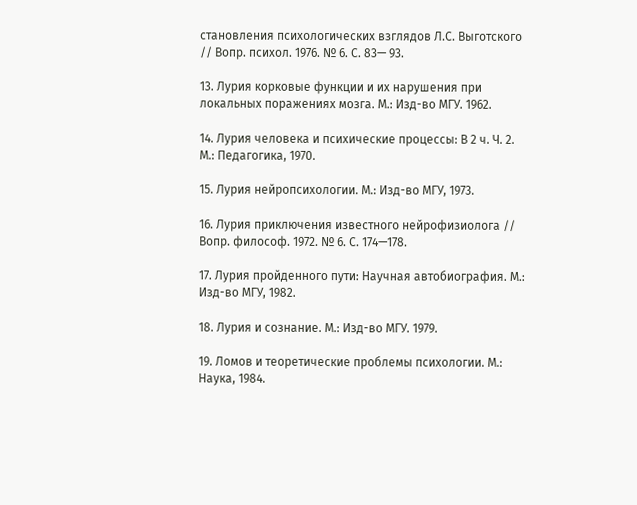становления психологических взглядов Л.С. Выготского // Вопр. психол. 1976. № 6. С. 83— 93.

13. Лурия корковые функции и их нарушения при локальных поражениях мозга. М.: Изд-во МГУ. 1962.

14. Лурия человека и психические процессы: В 2 ч. Ч. 2. М.: Педагогика, 1970.

15. Лурия нейропсихологии. М.: Изд-во МГУ, 1973.

16. Лурия приключения известного нейрофизиолога // Вопр. философ. 1972. № 6. С. 174—178.

17. Лурия пройденного пути: Научная автобиография. М.: Изд-во МГУ, 1982.

18. Лурия и сознание. М.: Изд-во МГУ. 1979.

19. Ломов и теоретические проблемы психологии. М.: Наука, 1984.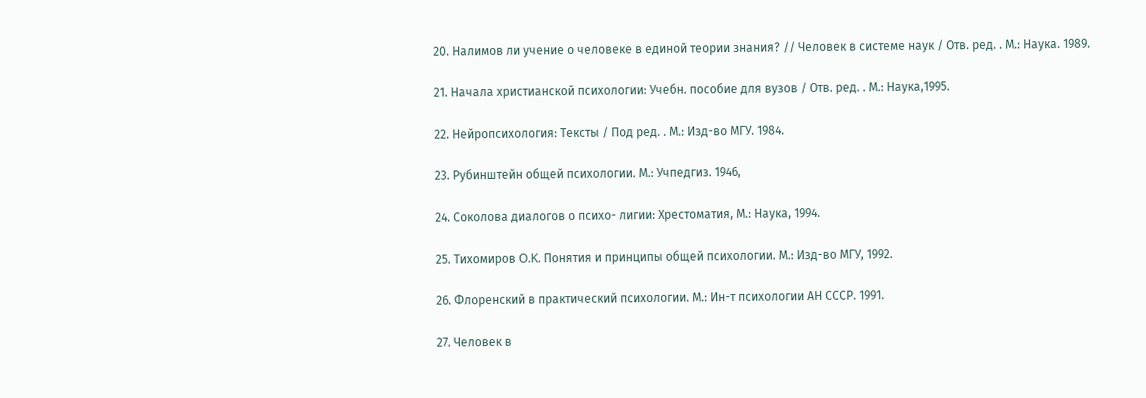20. Налимов ли учение о человеке в единой теории знания? // Человек в системе наук / Отв. ред. . М.: Наука. 1989.

21. Начала христианской психологии: Учебн. пособие для вузов / Отв. ред. . М.: Наука,1995.

22. Нейропсихология: Тексты / Под ред. . М.: Изд-во МГУ. 1984.

23. Рубинштейн общей психологии. М.: Учпедгиз. 1946,

24. Соколова диалогов о психо- лигии: Хрестоматия, М.: Наука, 1994.

25. Тихомиров O.K. Понятия и принципы общей психологии. М.: Изд-во МГУ, 1992.

26. Флоренский в практический психологии. М.: Ин-т психологии АН СССР. 1991.

27. Человек в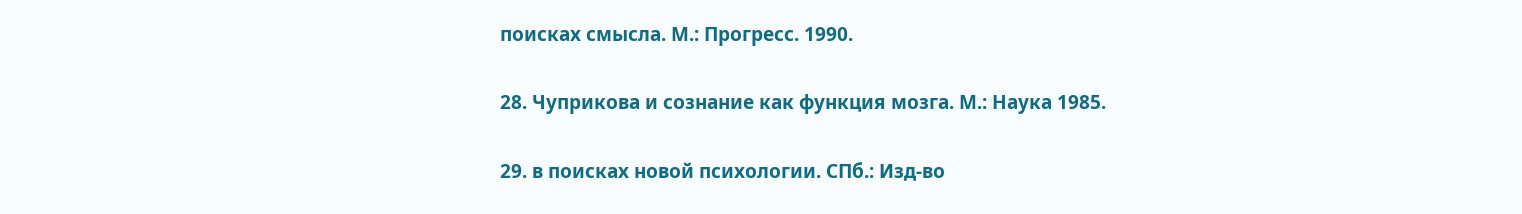поисках смысла. М.: Прогресс. 1990.

28. Чуприкова и сознание как функция мозга. М.: Наука 1985.

29. в поисках новой психологии. СПб.: Изд-во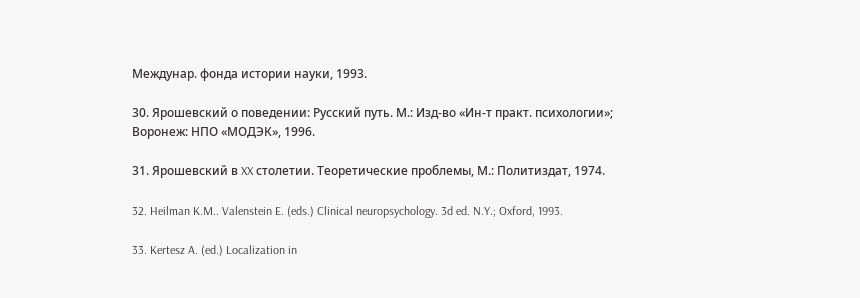Междунар. фонда истории науки, 1993.

30. Ярошевский о поведении: Русский путь. М.: Изд-во «Ин-т практ. психологии»; Воронеж: НПО «МОДЭК», 1996.

31. Ярошевский в XX столетии. Теоретические проблемы, М.: Политиздат, 1974.

32. Heilman K.M.. Valenstein E. (eds.) Clinical neuropsychology. 3d ed. N.Y.; Oxford, 1993.

33. Kertesz A. (ed.) Localization in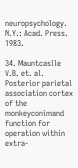neuropsychology. N.Y.: Acad. Press. 1983.

34. Mauntcaslle V.B. et. al. Posterior parietal association cortex of the monkeyconimand function for operation within extra-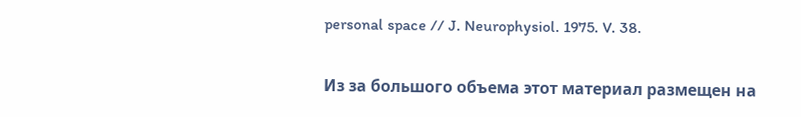personal space // J. Neurophysiol. 1975. V. 38.

Из за большого объема этот материал размещен на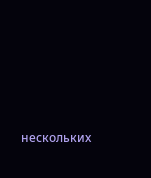нескольких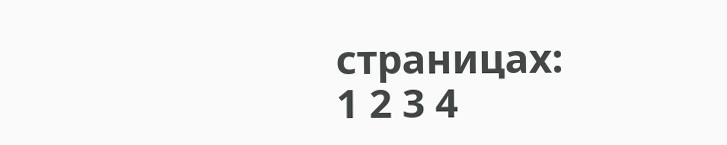страницах:
1 2 3 4